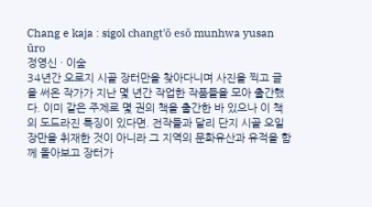Chang e kaja : sigol changt'ŏ esŏ munhwa yusan ŭro
정영신 · 이숲
34년간 오로지 시골 장터만을 찾아다니며 사진을 찍고 글을 써온 작가가 지난 몇 년간 작업한 작품들을 모아 출간했다. 이미 같은 주제로 몇 권의 책을 출간한 바 있으나 이 책의 도드라진 특징이 있다면. 전작들과 달리 단지 시골 오일장만을 취재한 것이 아니라 그 지역의 문화유산과 유적을 함께 돌아보고 장터가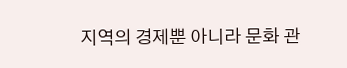지역의 경제뿐 아니라 문화 관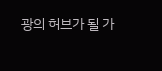광의 허브가 될 가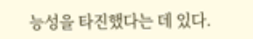능성을 타진했다는 데 있다.